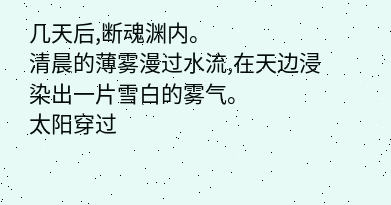几天后,断魂渊内。
清晨的薄雾漫过水流,在天边浸染出一片雪白的雾气。
太阳穿过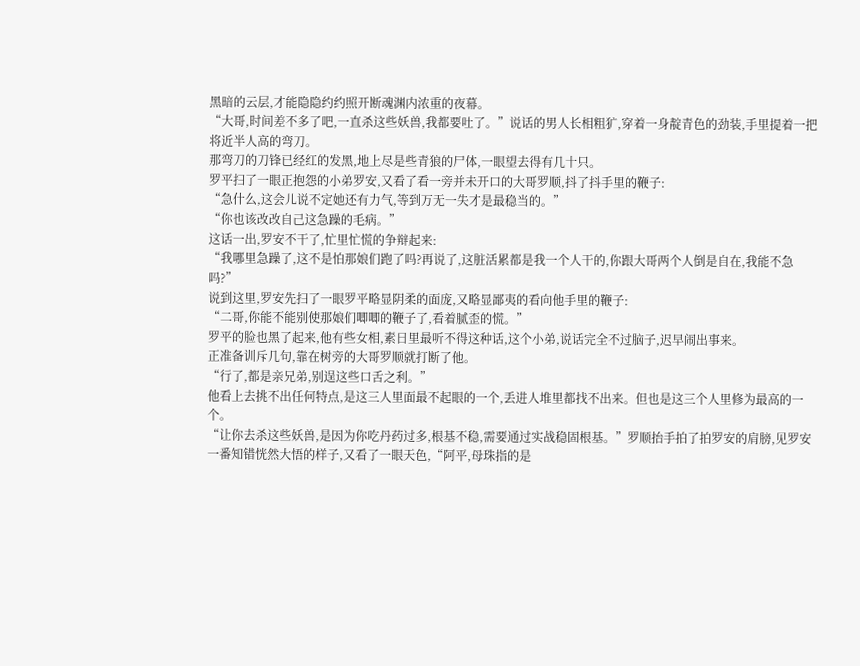黑暗的云层,才能隐隐约约照开断魂渊内浓重的夜幕。
“大哥,时间差不多了吧,一直杀这些妖兽,我都要吐了。”说话的男人长相粗犷,穿着一身靛青色的劲装,手里提着一把将近半人高的弯刀。
那弯刀的刀锋已经红的发黑,地上尽是些青狼的尸体,一眼望去得有几十只。
罗平扫了一眼正抱怨的小弟罗安,又看了看一旁并未开口的大哥罗顺,抖了抖手里的鞭子:
“急什么,这会儿说不定她还有力气,等到万无一失才是最稳当的。”
“你也该改改自己这急躁的毛病。”
这话一出,罗安不干了,忙里忙慌的争辩起来:
“我哪里急躁了,这不是怕那娘们跑了吗?再说了,这脏活累都是我一个人干的,你跟大哥两个人倒是自在,我能不急吗?”
说到这里,罗安先扫了一眼罗平略显阴柔的面庞,又略显鄙夷的看向他手里的鞭子:
“二哥,你能不能别使那娘们唧唧的鞭子了,看着腻歪的慌。”
罗平的脸也黑了起来,他有些女相,素日里最听不得这种话,这个小弟,说话完全不过脑子,迟早闹出事来。
正准备训斥几句,靠在树旁的大哥罗顺就打断了他。
“行了,都是亲兄弟,别逞这些口舌之利。”
他看上去挑不出任何特点,是这三人里面最不起眼的一个,丢进人堆里都找不出来。但也是这三个人里修为最高的一个。
“让你去杀这些妖兽,是因为你吃丹药过多,根基不稳,需要通过实战稳固根基。”罗顺抬手拍了拍罗安的肩膀,见罗安一番知错恍然大悟的样子,又看了一眼天色,“阿平,母珠指的是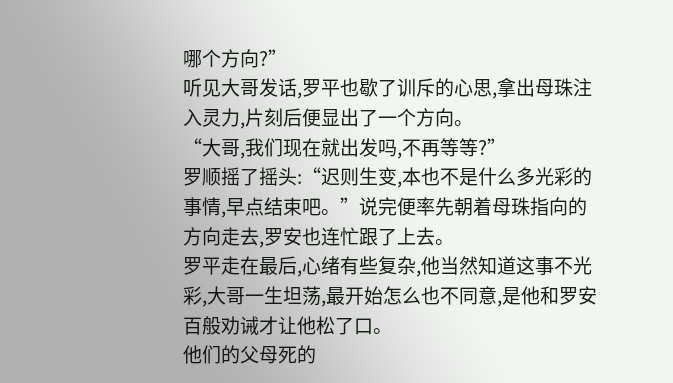哪个方向?”
听见大哥发话,罗平也歇了训斥的心思,拿出母珠注入灵力,片刻后便显出了一个方向。
“大哥,我们现在就出发吗,不再等等?”
罗顺摇了摇头:“迟则生变,本也不是什么多光彩的事情,早点结束吧。”说完便率先朝着母珠指向的方向走去,罗安也连忙跟了上去。
罗平走在最后,心绪有些复杂,他当然知道这事不光彩,大哥一生坦荡,最开始怎么也不同意,是他和罗安百般劝诫才让他松了口。
他们的父母死的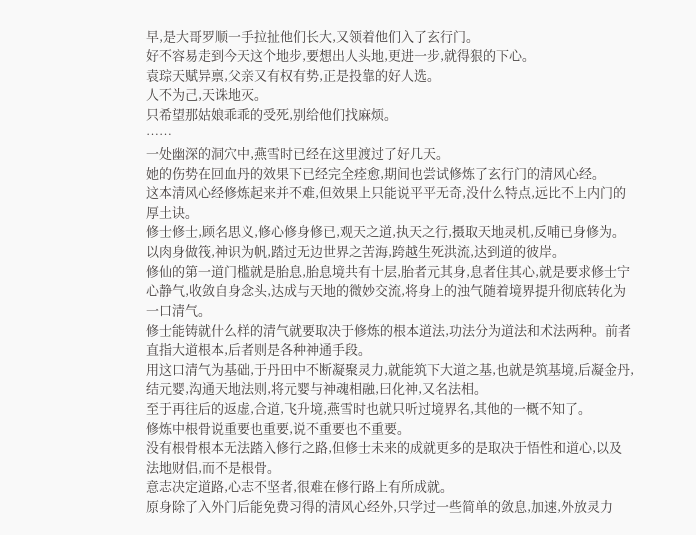早,是大哥罗顺一手拉扯他们长大,又领着他们入了玄行门。
好不容易走到今天这个地步,要想出人头地,更进一步,就得狠的下心。
袁琮天赋异禀,父亲又有权有势,正是投靠的好人选。
人不为己,天诛地灭。
只希望那姑娘乖乖的受死,别给他们找麻烦。
……
一处幽深的洞穴中,燕雪时已经在这里渡过了好几天。
她的伤势在回血丹的效果下已经完全痊愈,期间也尝试修炼了玄行门的清风心经。
这本清风心经修炼起来并不难,但效果上只能说平平无奇,没什么特点,远比不上内门的厚土诀。
修士修士,顾名思义,修心修身修已,观天之道,执天之行,摄取天地灵机,反哺已身修为。
以肉身做筏,神识为帆,踏过无边世界之苦海,跨越生死洪流,达到道的彼岸。
修仙的第一道门槛就是胎息,胎息境共有十层,胎者元其身,息者住其心,就是要求修士宁心静气,收敛自身念头,达成与天地的微妙交流,将身上的浊气随着境界提升彻底转化为一口清气。
修士能铸就什么样的清气就要取决于修炼的根本道法,功法分为道法和术法两种。前者直指大道根本,后者则是各种神通手段。
用这口清气为基础,于丹田中不断凝聚灵力,就能筑下大道之基,也就是筑基境,后凝金丹,结元婴,沟通天地法则,将元婴与神魂相融,曰化神,又名法相。
至于再往后的返虚,合道,飞升境,燕雪时也就只听过境界名,其他的一概不知了。
修炼中根骨说重要也重要,说不重要也不重要。
没有根骨根本无法踏入修行之路,但修士未来的成就更多的是取决于悟性和道心,以及法地财侣,而不是根骨。
意志决定道路,心志不坚者,很难在修行路上有所成就。
原身除了入外门后能免费习得的清风心经外,只学过一些简单的敛息,加速,外放灵力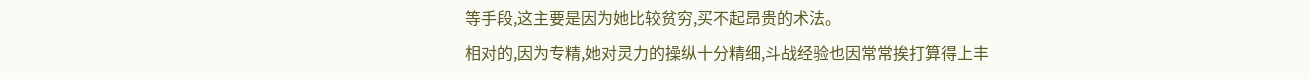等手段,这主要是因为她比较贫穷,买不起昂贵的术法。
相对的,因为专精,她对灵力的操纵十分精细,斗战经验也因常常挨打算得上丰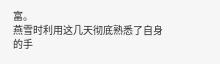富。
燕雪时利用这几天彻底熟悉了自身的手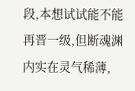段,本想试试能不能再晋一级,但断魂渊内实在灵气稀薄,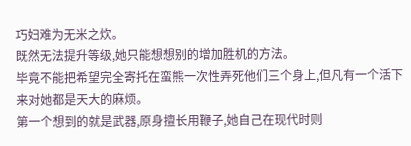巧妇难为无米之炊。
既然无法提升等级,她只能想想别的增加胜机的方法。
毕竟不能把希望完全寄托在蛮熊一次性弄死他们三个身上,但凡有一个活下来对她都是天大的麻烦。
第一个想到的就是武器,原身擅长用鞭子,她自己在现代时则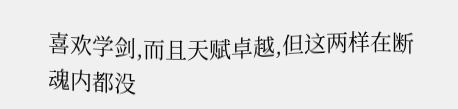喜欢学剑,而且天赋卓越,但这两样在断魂内都没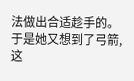法做出合适趁手的。
于是她又想到了弓箭,这